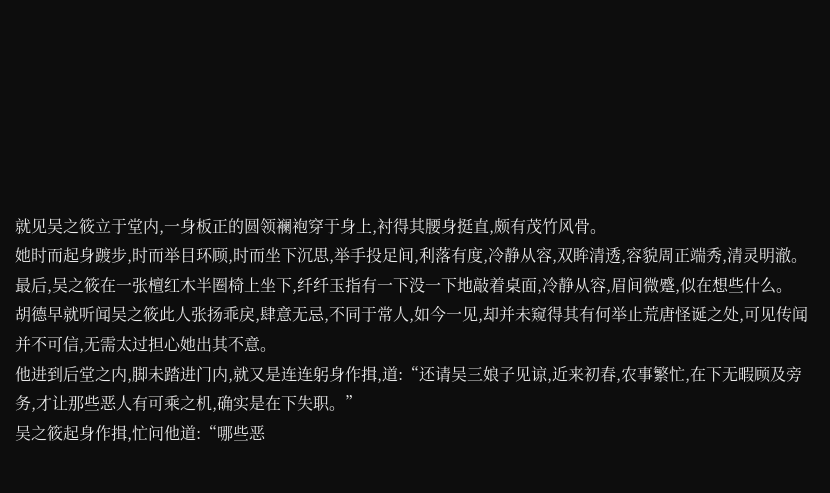就见吴之筱立于堂内,一身板正的圆领襕袍穿于身上,衬得其腰身挺直,颇有茂竹风骨。
她时而起身踱步,时而举目环顾,时而坐下沉思,举手投足间,利落有度,冷静从容,双眸清透,容貌周正端秀,清灵明澈。最后,吴之筱在一张檀红木半圈椅上坐下,纤纤玉指有一下没一下地敲着桌面,冷静从容,眉间微蹙,似在想些什么。
胡德早就听闻吴之筱此人张扬乖戾,肆意无忌,不同于常人,如今一见,却并未窥得其有何举止荒唐怪诞之处,可见传闻并不可信,无需太过担心她出其不意。
他进到后堂之内,脚未踏进门内,就又是连连躬身作揖,道:“还请吴三娘子见谅,近来初春,农事繁忙,在下无暇顾及旁务,才让那些恶人有可乘之机,确实是在下失职。”
吴之筱起身作揖,忙问他道:“哪些恶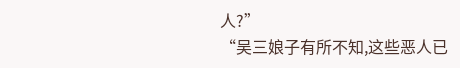人?”
“吴三娘子有所不知,这些恶人已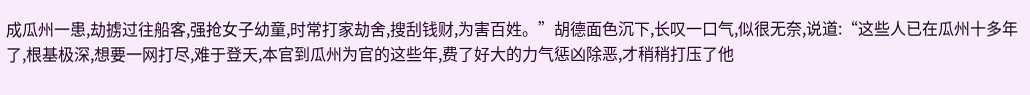成瓜州一患,劫掳过往船客,强抢女子幼童,时常打家劫舍,搜刮钱财,为害百姓。”胡德面色沉下,长叹一口气,似很无奈,说道:“这些人已在瓜州十多年了,根基极深,想要一网打尽,难于登天,本官到瓜州为官的这些年,费了好大的力气惩凶除恶,才稍稍打压了他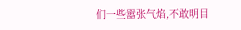们一些嚣张气焰,不敢明目